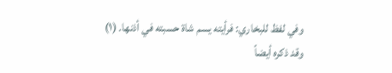وفي لفظ للبخاري: فرأيته يسم شاة حسبته في أذنها. (١)
وقد ذكره أيضاً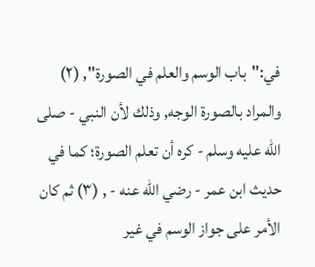في:"باب الوسم والعلم في الصورة", (٢) والمراد بالصورة الوجه, وذلك لأن النبي - صلى الله عليه وسلم - كره أن تعلم الصورة؛ كما في حديث ابن عمر - رضي الله عنه - , (٣) ثم كان الأمر على جواز الوسم في غير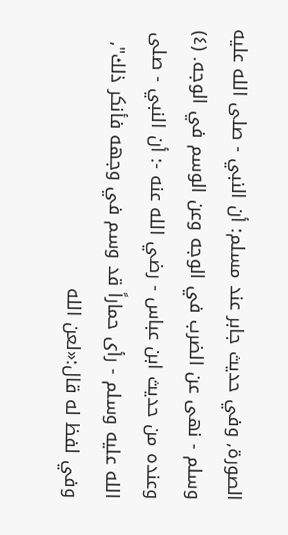الصورة, وفي حديث جابر عند مسلم: أن النبي - صلى الله عليه وسلم - نهى عن الضرب في الوجه وعن الوسم في الوجه. (٤) وعنده من حديث ابن عباس - رضي الله عنه -: أن النبي - صلى الله عليه وسلم - رأى حماراً قد وسم في وجهه فأنكر ذلك", وفي لفظ له قال:«لعن الله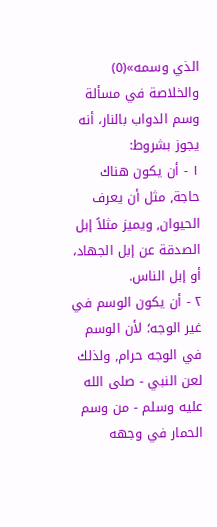الذي وسمه»(٥)
والخلاصة في مسألة وسم الدواب بالنار، أنه يجوز بشروط:
١ - أن يكون هناك حاجة, مثل أن يعرف الحيوان, ويميز مثلاً إبل الصدقة عن إبل الجهاد، أو إبل الناس.
٢ - أن يكون الوسم في غير الوجه؛ لأن الوسم في الوجه حرام, ولذلك لعن النبي - صلى الله عليه وسلم - من وسم الحمار في وجهه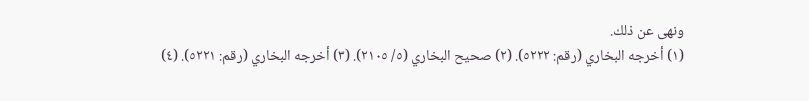ونهى عن ذلك.
(١) أخرجه البخاري (رقم: ٥٢٢٢). (٢) صحيح البخاري (٥/ ٢١٠٥). (٣) أخرجه البخاري (رقم: ٥٢٢١). (٤)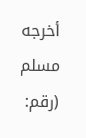أخرجه مسلم (رقم: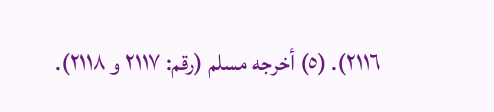٢١١٦). (٥) أخرجه مسلم (رقم: ٢١١٧ و ٢١١٨).